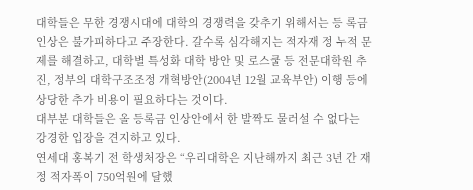대학들은 무한 경쟁시대에 대학의 경쟁력을 갖추기 위해서는 등 록금 인상은 불가피하다고 주장한다. 갈수록 심각해지는 적자재 정 누적 문제를 해결하고, 대학별 특성화 대학 방안 및 로스쿨 등 전문대학원 추진, 정부의 대학구조조정 개혁방안(2004년 12월 교육부안) 이행 등에 상당한 추가 비용이 필요하다는 것이다.
대부분 대학들은 올 등록금 인상안에서 한 발짝도 물러설 수 없다는 강경한 입장을 견지하고 있다.
연세대 홍복기 전 학생처장은 “우리대학은 지난해까지 최근 3년 간 재정 적자폭이 750억원에 달했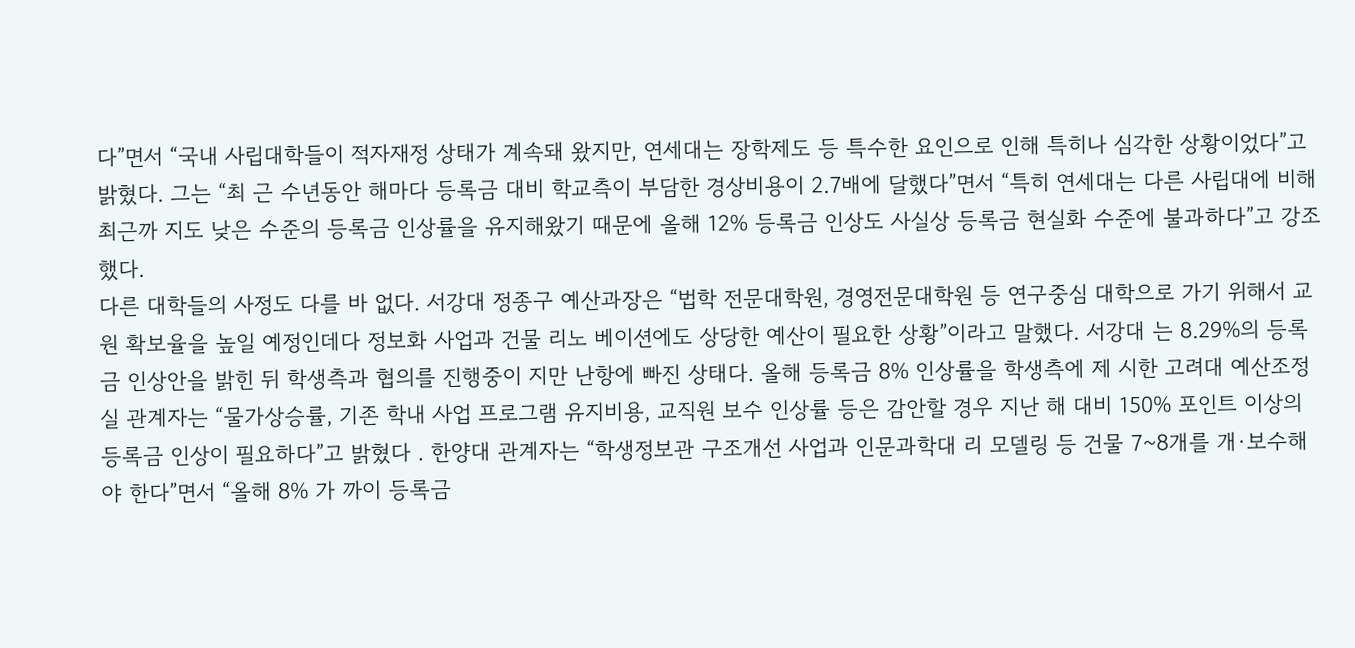다”면서 “국내 사립대학들이 적자재정 상태가 계속돼 왔지만, 연세대는 장학제도 등 특수한 요인으로 인해 특히나 심각한 상황이었다”고 밝혔다. 그는 “최 근 수년동안 해마다 등록금 대비 학교측이 부담한 경상비용이 2.7배에 달했다”면서 “특히 연세대는 다른 사립대에 비해 최근까 지도 낮은 수준의 등록금 인상률을 유지해왔기 때문에 올해 12% 등록금 인상도 사실상 등록금 현실화 수준에 불과하다”고 강조 했다.
다른 대학들의 사정도 다를 바 없다. 서강대 정종구 예산과장은 “법학 전문대학원, 경영전문대학원 등 연구중심 대학으로 가기 위해서 교원 확보율을 높일 예정인데다 정보화 사업과 건물 리노 베이션에도 상당한 예산이 필요한 상황”이라고 말했다. 서강대 는 8.29%의 등록금 인상안을 밝힌 뒤 학생측과 협의를 진행중이 지만 난항에 빠진 상태다. 올해 등록금 8% 인상률을 학생측에 제 시한 고려대 예산조정실 관계자는 “물가상승률, 기존 학내 사업 프로그램 유지비용, 교직원 보수 인상률 등은 감안할 경우 지난 해 대비 150% 포인트 이상의 등록금 인상이 필요하다”고 밝혔다 . 한양대 관계자는 “학생정보관 구조개선 사업과 인문과학대 리 모델링 등 건물 7~8개를 개·보수해야 한다”면서 “올해 8% 가 까이 등록금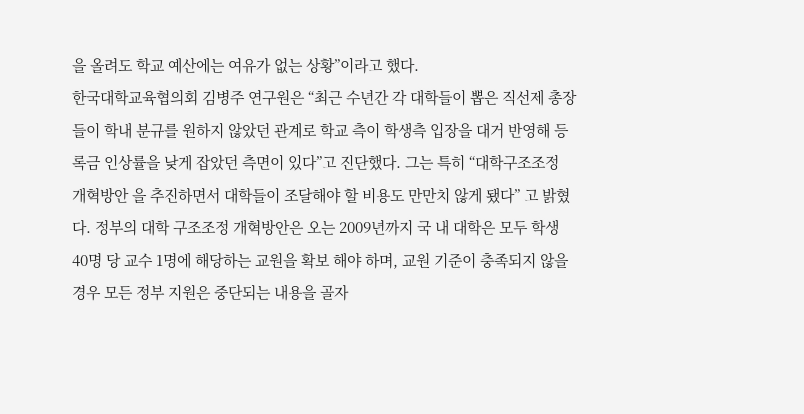을 올려도 학교 예산에는 여유가 없는 상황”이라고 했다.
한국대학교육협의회 김병주 연구원은 “최근 수년간 각 대학들이 뽑은 직선제 총장들이 학내 분규를 원하지 않았던 관계로 학교 측이 학생측 입장을 대거 반영해 등록금 인상률을 낮게 잡았던 측면이 있다”고 진단했다. 그는 특히 “대학구조조정 개혁방안 을 추진하면서 대학들이 조달해야 할 비용도 만만치 않게 됐다” 고 밝혔다. 정부의 대학 구조조정 개혁방안은 오는 2009년까지 국 내 대학은 모두 학생 40명 당 교수 1명에 해당하는 교원을 확보 해야 하며, 교원 기준이 충족되지 않을 경우 모든 정부 지원은 중단되는 내용을 골자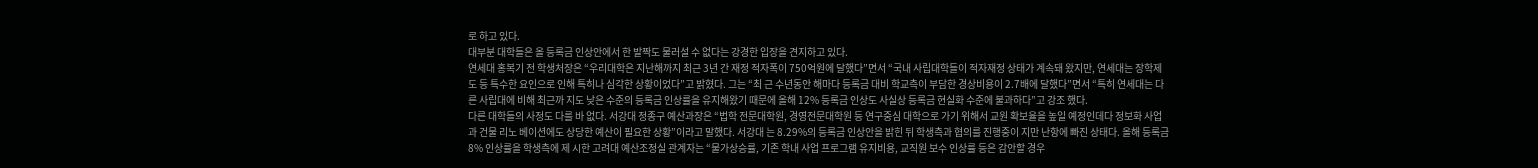로 하고 있다.
대부분 대학들은 올 등록금 인상안에서 한 발짝도 물러설 수 없다는 강경한 입장을 견지하고 있다.
연세대 홍복기 전 학생처장은 “우리대학은 지난해까지 최근 3년 간 재정 적자폭이 750억원에 달했다”면서 “국내 사립대학들이 적자재정 상태가 계속돼 왔지만, 연세대는 장학제도 등 특수한 요인으로 인해 특히나 심각한 상황이었다”고 밝혔다. 그는 “최 근 수년동안 해마다 등록금 대비 학교측이 부담한 경상비용이 2.7배에 달했다”면서 “특히 연세대는 다른 사립대에 비해 최근까 지도 낮은 수준의 등록금 인상률을 유지해왔기 때문에 올해 12% 등록금 인상도 사실상 등록금 현실화 수준에 불과하다”고 강조 했다.
다른 대학들의 사정도 다를 바 없다. 서강대 정종구 예산과장은 “법학 전문대학원, 경영전문대학원 등 연구중심 대학으로 가기 위해서 교원 확보율을 높일 예정인데다 정보화 사업과 건물 리노 베이션에도 상당한 예산이 필요한 상황”이라고 말했다. 서강대 는 8.29%의 등록금 인상안을 밝힌 뒤 학생측과 협의를 진행중이 지만 난항에 빠진 상태다. 올해 등록금 8% 인상률을 학생측에 제 시한 고려대 예산조정실 관계자는 “물가상승률, 기존 학내 사업 프로그램 유지비용, 교직원 보수 인상률 등은 감안할 경우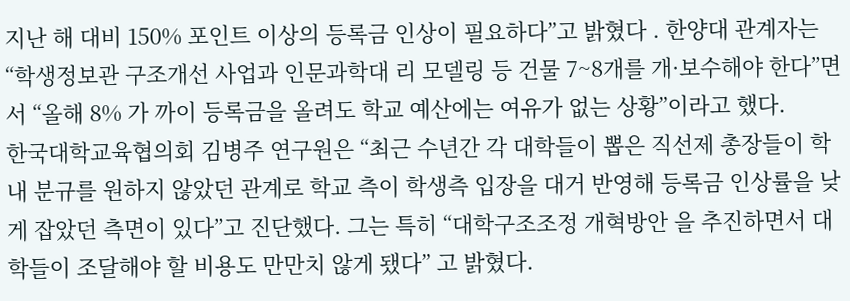지난 해 대비 150% 포인트 이상의 등록금 인상이 필요하다”고 밝혔다 . 한양대 관계자는 “학생정보관 구조개선 사업과 인문과학대 리 모델링 등 건물 7~8개를 개·보수해야 한다”면서 “올해 8% 가 까이 등록금을 올려도 학교 예산에는 여유가 없는 상황”이라고 했다.
한국대학교육협의회 김병주 연구원은 “최근 수년간 각 대학들이 뽑은 직선제 총장들이 학내 분규를 원하지 않았던 관계로 학교 측이 학생측 입장을 대거 반영해 등록금 인상률을 낮게 잡았던 측면이 있다”고 진단했다. 그는 특히 “대학구조조정 개혁방안 을 추진하면서 대학들이 조달해야 할 비용도 만만치 않게 됐다” 고 밝혔다.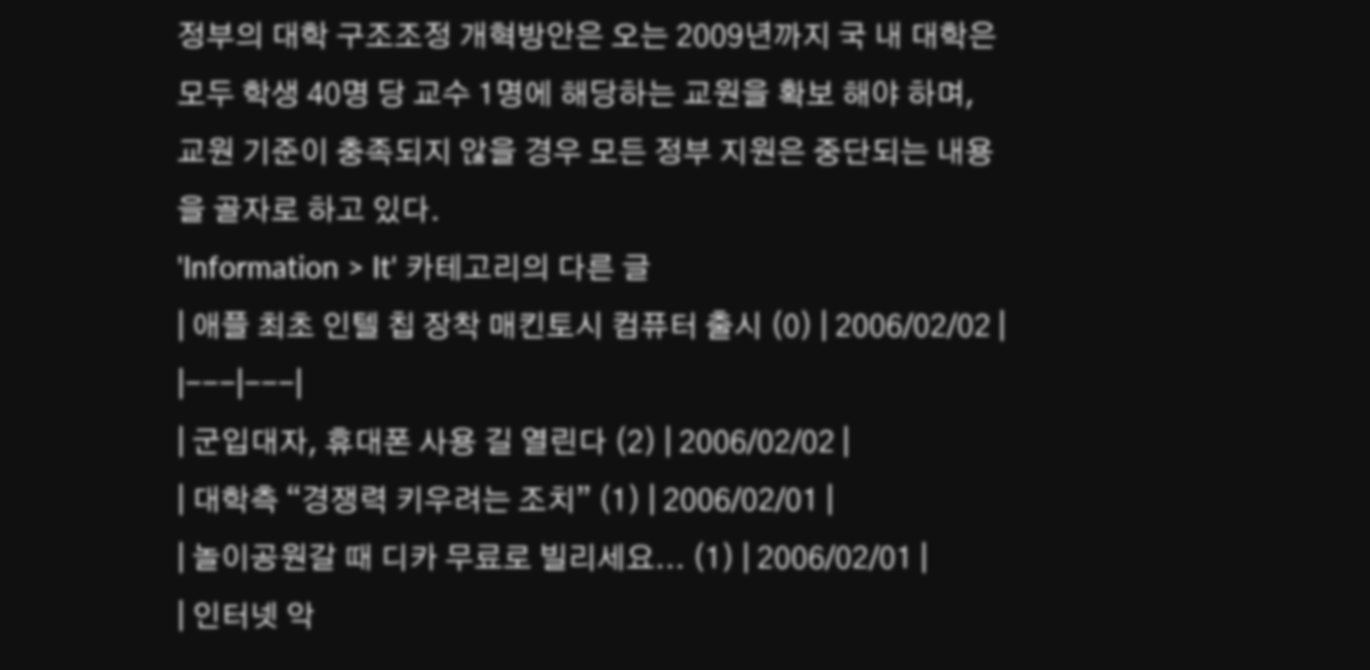정부의 대학 구조조정 개혁방안은 오는 2009년까지 국 내 대학은 모두 학생 40명 당 교수 1명에 해당하는 교원을 확보 해야 하며, 교원 기준이 충족되지 않을 경우 모든 정부 지원은 중단되는 내용을 골자로 하고 있다.
'Information > It' 카테고리의 다른 글
| 애플 최초 인텔 칩 장착 매킨토시 컴퓨터 출시 (0) | 2006/02/02 |
|---|---|
| 군입대자, 휴대폰 사용 길 열린다 (2) | 2006/02/02 |
| 대학측 “경쟁력 키우려는 조치” (1) | 2006/02/01 |
| 놀이공원갈 때 디카 무료로 빌리세요... (1) | 2006/02/01 |
| 인터넷 악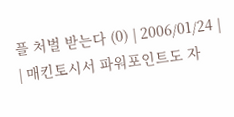플 처벌 받는다 (0) | 2006/01/24 |
| 매킨토시서 파워포인트도 자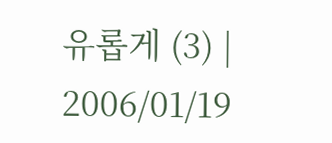유롭게 (3) | 2006/01/19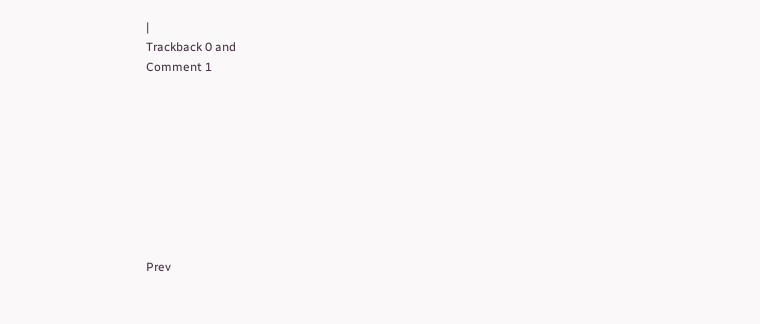|
Trackback 0 and
Comment 1









Prev